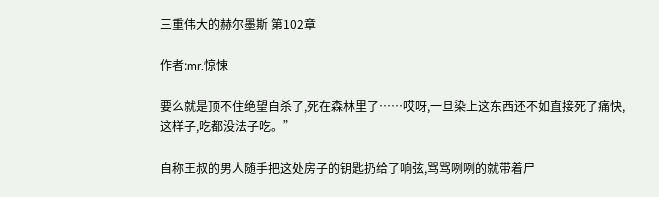三重伟大的赫尔墨斯 第102章

作者:mr.惊悚

要么就是顶不住绝望自杀了,死在森林里了……哎呀,一旦染上这东西还不如直接死了痛快,这样子,吃都没法子吃。”

自称王叔的男人随手把这处房子的钥匙扔给了响弦,骂骂咧咧的就带着尸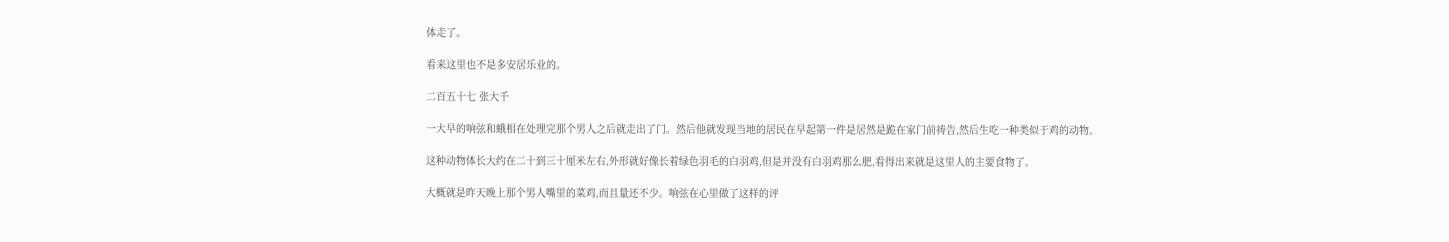体走了。

看来这里也不是多安居乐业的。

二百五十七 张大千

一大早的响弦和蛾相在处理完那个男人之后就走出了门。然后他就发现当地的居民在早起第一件是居然是跪在家门前祷告,然后生吃一种类似于鸡的动物。

这种动物体长大约在二十到三十厘米左右,外形就好像长着绿色羽毛的白羽鸡,但是并没有白羽鸡那么肥,看得出来就是这里人的主要食物了。

大概就是昨天晚上那个男人嘴里的菜鸡,而且量还不少。响弦在心里做了这样的评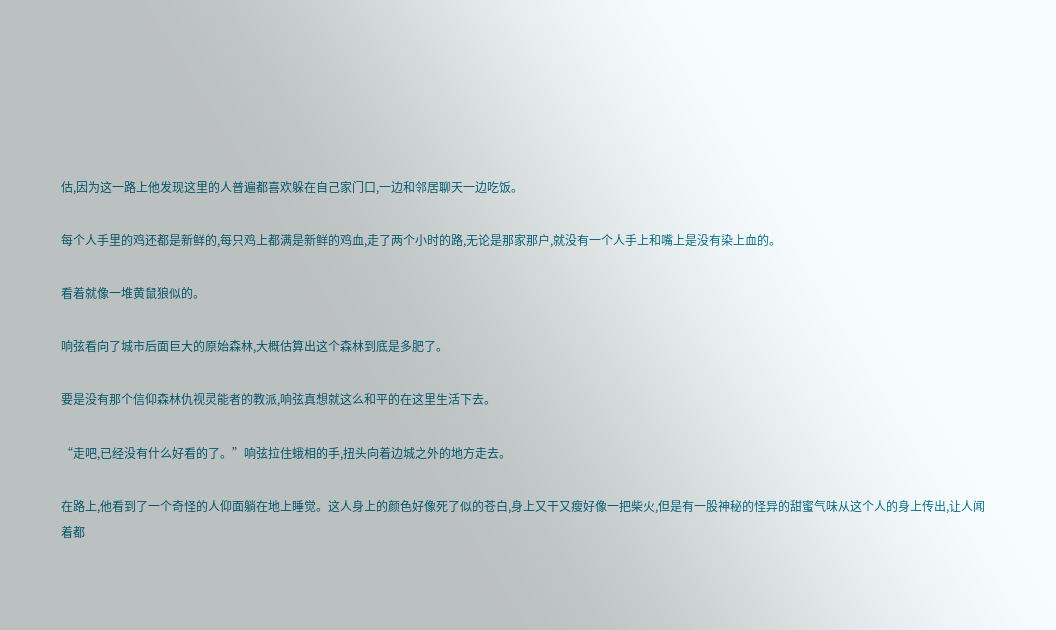估,因为这一路上他发现这里的人普遍都喜欢躲在自己家门口,一边和邻居聊天一边吃饭。

每个人手里的鸡还都是新鲜的,每只鸡上都满是新鲜的鸡血,走了两个小时的路,无论是那家那户,就没有一个人手上和嘴上是没有染上血的。

看着就像一堆黄鼠狼似的。

响弦看向了城市后面巨大的原始森林,大概估算出这个森林到底是多肥了。

要是没有那个信仰森林仇视灵能者的教派,响弦真想就这么和平的在这里生活下去。

“走吧,已经没有什么好看的了。”响弦拉住蛾相的手,扭头向着边城之外的地方走去。

在路上,他看到了一个奇怪的人仰面躺在地上睡觉。这人身上的颜色好像死了似的苍白,身上又干又瘦好像一把柴火,但是有一股神秘的怪异的甜蜜气味从这个人的身上传出,让人闻着都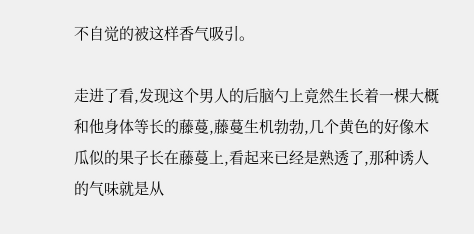不自觉的被这样香气吸引。

走进了看,发现这个男人的后脑勺上竟然生长着一棵大概和他身体等长的藤蔓,藤蔓生机勃勃,几个黄色的好像木瓜似的果子长在藤蔓上,看起来已经是熟透了,那种诱人的气味就是从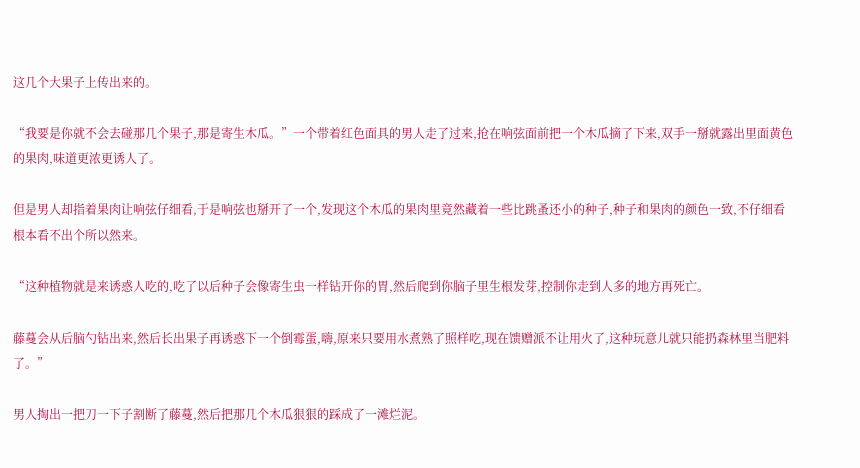这几个大果子上传出来的。

“我要是你就不会去碰那几个果子,那是寄生木瓜。”一个带着红色面具的男人走了过来,抢在响弦面前把一个木瓜摘了下来,双手一掰就露出里面黄色的果肉,味道更浓更诱人了。

但是男人却指着果肉让响弦仔细看,于是响弦也掰开了一个,发现这个木瓜的果肉里竟然藏着一些比跳蚤还小的种子,种子和果肉的颜色一致,不仔细看根本看不出个所以然来。

“这种植物就是来诱惑人吃的,吃了以后种子会像寄生虫一样钻开你的胃,然后爬到你脑子里生根发芽,控制你走到人多的地方再死亡。

藤蔓会从后脑勺钻出来,然后长出果子再诱惑下一个倒霉蛋,嗨,原来只要用水煮熟了照样吃,现在馈赠派不让用火了,这种玩意儿就只能扔森林里当肥料了。”

男人掏出一把刀一下子割断了藤蔓,然后把那几个木瓜狠狠的踩成了一滩烂泥。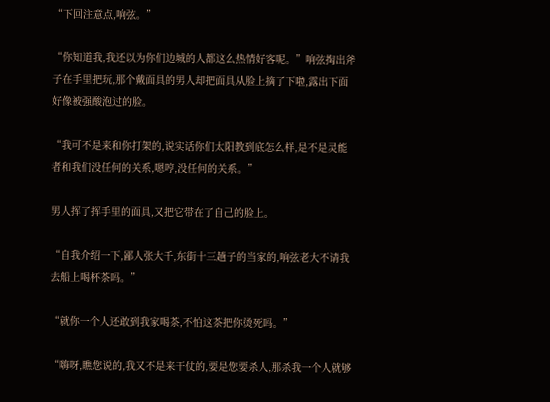“下回注意点,响弦。”

“你知道我,我还以为你们边城的人都这么热情好客呢。”响弦掏出斧子在手里把玩,那个戴面具的男人却把面具从脸上摘了下啦,露出下面好像被强酸泡过的脸。

“我可不是来和你打架的,说实话你们太阳教到底怎么样,是不是灵能者和我们没任何的关系,嗯哼,没任何的关系。”

男人挥了挥手里的面具,又把它带在了自己的脸上。

“自我介绍一下,鄙人张大千,东街十三趟子的当家的,响弦老大不请我去船上喝杯茶吗。”

“就你一个人还敢到我家喝茶,不怕这茶把你烫死吗。”

“嗨呀,瞧您说的,我又不是来干仗的,要是您要杀人,那杀我一个人就够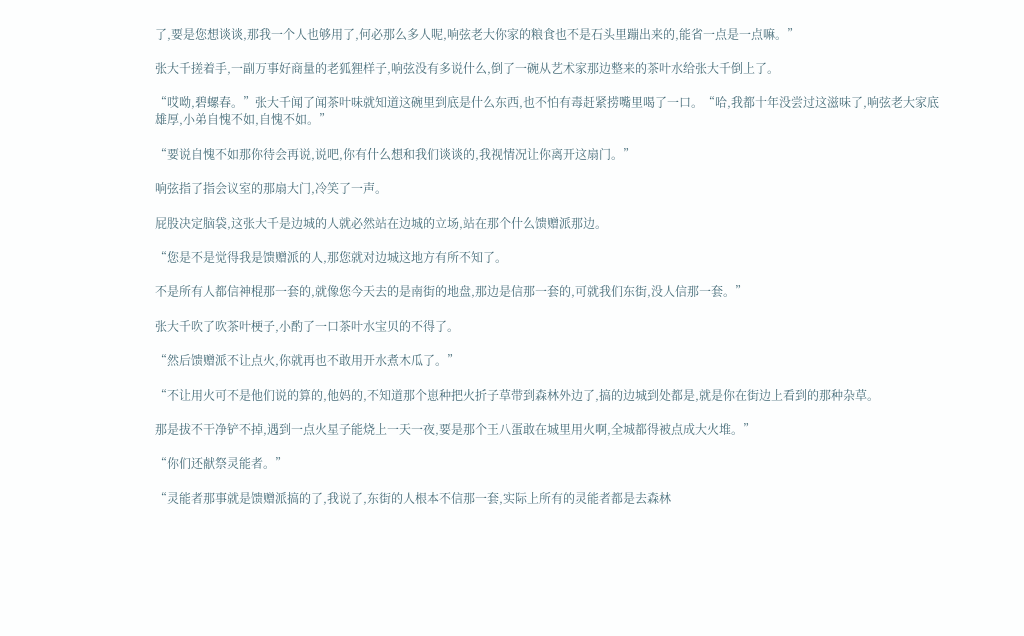了,要是您想谈谈,那我一个人也够用了,何必那么多人呢,响弦老大你家的粮食也不是石头里蹦出来的,能省一点是一点嘛。”

张大千搓着手,一副万事好商量的老狐狸样子,响弦没有多说什么,倒了一碗从艺术家那边整来的茶叶水给张大千倒上了。

“哎呦,碧螺春。”张大千闻了闻茶叶味就知道这碗里到底是什么东西,也不怕有毒赶紧捞嘴里喝了一口。“哈,我都十年没尝过这滋味了,响弦老大家底雄厚,小弟自愧不如,自愧不如。”

“要说自愧不如那你待会再说,说吧,你有什么想和我们谈谈的,我视情况让你离开这扇门。”

响弦指了指会议室的那扇大门,冷笑了一声。

屁股决定脑袋,这张大千是边城的人就必然站在边城的立场,站在那个什么馈赠派那边。

“您是不是觉得我是馈赠派的人,那您就对边城这地方有所不知了。

不是所有人都信神棍那一套的,就像您今天去的是南街的地盘,那边是信那一套的,可就我们东街,没人信那一套。”

张大千吹了吹茶叶梗子,小酌了一口茶叶水宝贝的不得了。

“然后馈赠派不让点火,你就再也不敢用开水煮木瓜了。”

“不让用火可不是他们说的算的,他妈的,不知道那个崽种把火折子草带到森林外边了,搞的边城到处都是,就是你在街边上看到的那种杂草。

那是拔不干净铲不掉,遇到一点火星子能烧上一天一夜,要是那个王八蛋敢在城里用火啊,全城都得被点成大火堆。”

“你们还献祭灵能者。”

“灵能者那事就是馈赠派搞的了,我说了,东街的人根本不信那一套,实际上所有的灵能者都是去森林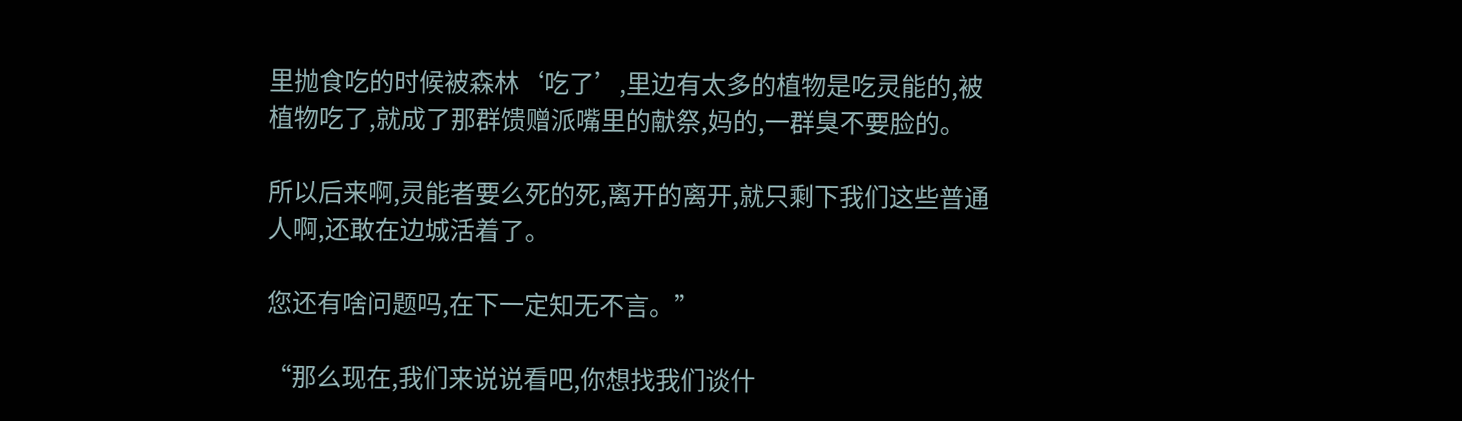里抛食吃的时候被森林‘吃了’,里边有太多的植物是吃灵能的,被植物吃了,就成了那群馈赠派嘴里的献祭,妈的,一群臭不要脸的。

所以后来啊,灵能者要么死的死,离开的离开,就只剩下我们这些普通人啊,还敢在边城活着了。

您还有啥问题吗,在下一定知无不言。”

“那么现在,我们来说说看吧,你想找我们谈什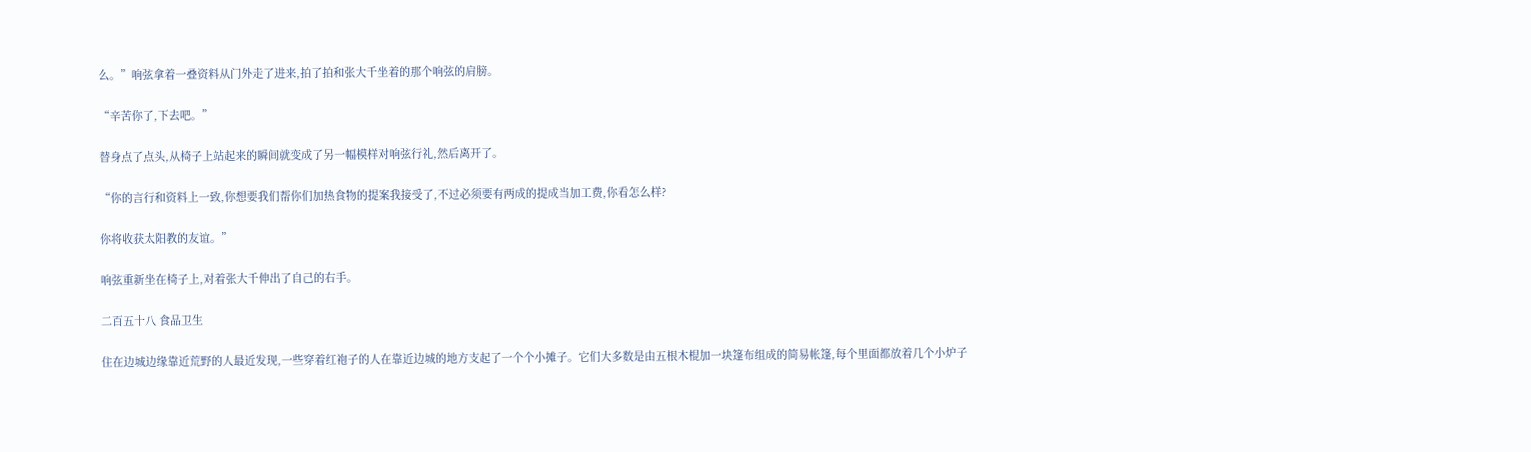么。”响弦拿着一叠资料从门外走了进来,拍了拍和张大千坐着的那个响弦的肩膀。

“辛苦你了,下去吧。”

替身点了点头,从椅子上站起来的瞬间就变成了另一幅模样对响弦行礼,然后离开了。

“你的言行和资料上一致,你想要我们帮你们加热食物的提案我接受了,不过必须要有两成的提成当加工费,你看怎么样?

你将收获太阳教的友谊。”

响弦重新坐在椅子上,对着张大千伸出了自己的右手。

二百五十八 食品卫生

住在边城边缘靠近荒野的人最近发现,一些穿着红袍子的人在靠近边城的地方支起了一个个小摊子。它们大多数是由五根木棍加一块篷布组成的简易帐篷,每个里面都放着几个小炉子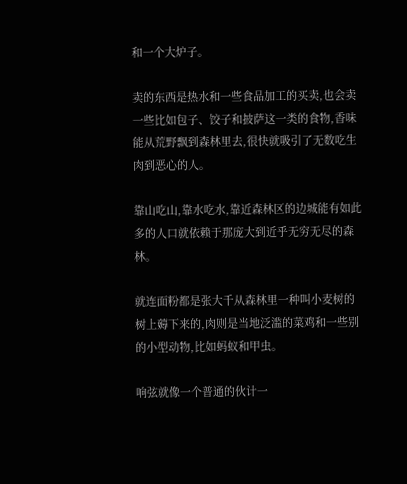和一个大炉子。

卖的东西是热水和一些食品加工的买卖,也会卖一些比如包子、饺子和披萨这一类的食物,香味能从荒野飘到森林里去,很快就吸引了无数吃生肉到恶心的人。

靠山吃山,靠水吃水,靠近森林区的边城能有如此多的人口就依赖于那庞大到近乎无穷无尽的森林。

就连面粉都是张大千从森林里一种叫小麦树的树上薅下来的,肉则是当地泛滥的菜鸡和一些别的小型动物,比如蚂蚁和甲虫。

响弦就像一个普通的伙计一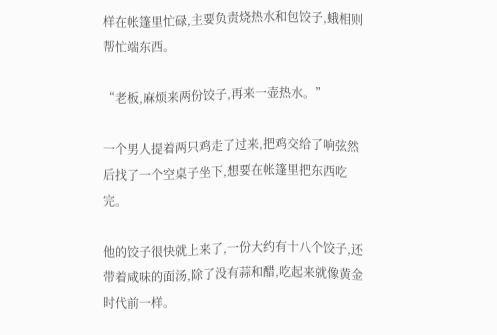样在帐篷里忙碌,主要负责烧热水和包饺子,蛾相则帮忙端东西。

“老板,麻烦来两份饺子,再来一壶热水。”

一个男人提着两只鸡走了过来,把鸡交给了响弦然后找了一个空桌子坐下,想要在帐篷里把东西吃完。

他的饺子很快就上来了,一份大约有十八个饺子,还带着咸味的面汤,除了没有蒜和醋,吃起来就像黄金时代前一样。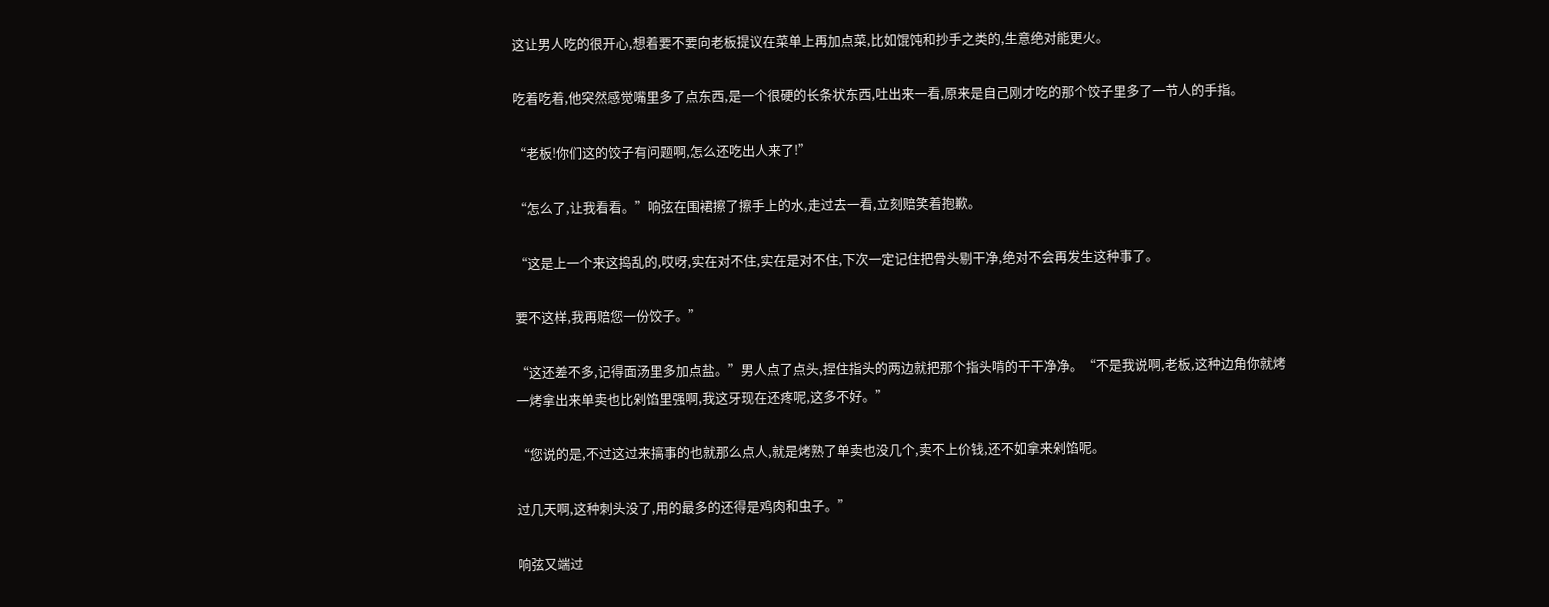这让男人吃的很开心,想着要不要向老板提议在菜单上再加点菜,比如馄饨和抄手之类的,生意绝对能更火。

吃着吃着,他突然感觉嘴里多了点东西,是一个很硬的长条状东西,吐出来一看,原来是自己刚才吃的那个饺子里多了一节人的手指。

“老板!你们这的饺子有问题啊,怎么还吃出人来了!”

“怎么了,让我看看。”响弦在围裙擦了擦手上的水,走过去一看,立刻赔笑着抱歉。

“这是上一个来这捣乱的,哎呀,实在对不住,实在是对不住,下次一定记住把骨头剔干净,绝对不会再发生这种事了。

要不这样,我再赔您一份饺子。”

“这还差不多,记得面汤里多加点盐。”男人点了点头,捏住指头的两边就把那个指头啃的干干净净。“不是我说啊,老板,这种边角你就烤一烤拿出来单卖也比剁馅里强啊,我这牙现在还疼呢,这多不好。”

“您说的是,不过这过来搞事的也就那么点人,就是烤熟了单卖也没几个,卖不上价钱,还不如拿来剁馅呢。

过几天啊,这种刺头没了,用的最多的还得是鸡肉和虫子。”

响弦又端过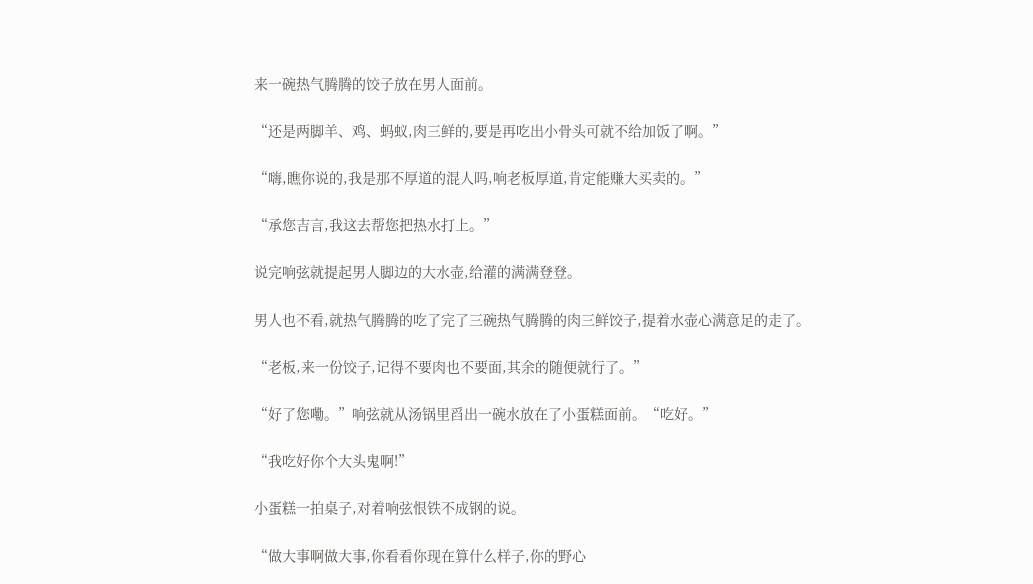来一碗热气腾腾的饺子放在男人面前。

“还是两脚羊、鸡、蚂蚁,肉三鲜的,要是再吃出小骨头可就不给加饭了啊。”

“嗨,瞧你说的,我是那不厚道的混人吗,响老板厚道,肯定能赚大买卖的。”

“承您吉言,我这去帮您把热水打上。”

说完响弦就提起男人脚边的大水壶,给灌的满满登登。

男人也不看,就热气腾腾的吃了完了三碗热气腾腾的肉三鲜饺子,提着水壶心满意足的走了。

“老板,来一份饺子,记得不要肉也不要面,其余的随便就行了。”

“好了您嘞。”响弦就从汤锅里舀出一碗水放在了小蛋糕面前。“吃好。”

“我吃好你个大头鬼啊!”

小蛋糕一拍桌子,对着响弦恨铁不成钢的说。

“做大事啊做大事,你看看你现在算什么样子,你的野心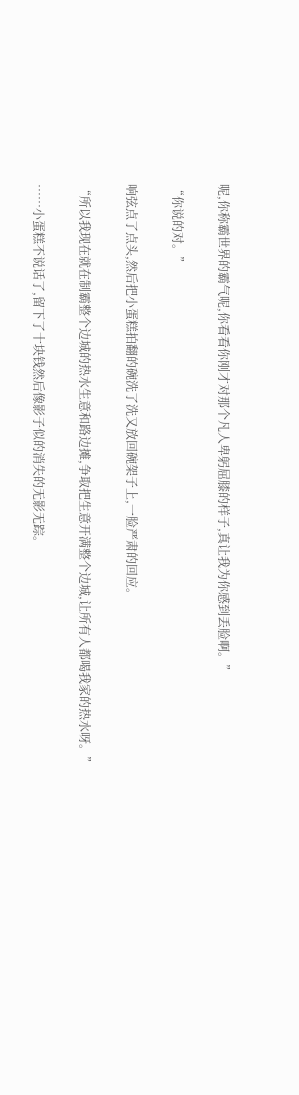呢,你称霸世界的霸气呢,你看看你刚才对那个凡人卑躬屈膝的样子,真让我为你感到丢脸啊。”

“你说的对。”

响弦点了点头,然后把小蛋糕拍翻的碗洗了洗又放回碗架子上,一脸严肃的回应。

“所以我现在就在制霸整个边城的热水生意和路边摊,争取把生意开满整个边城,让所有人都喝我家的热水呀。”

……小蛋糕不说话了,留下了十块钱然后像影子似的消失的无影无踪。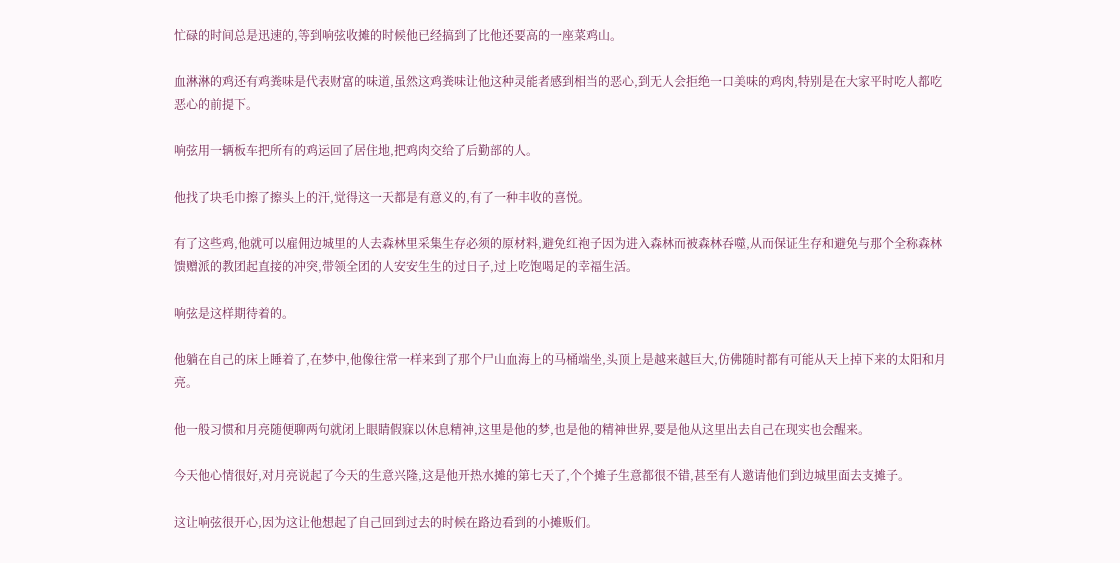忙碌的时间总是迅速的,等到响弦收摊的时候他已经搞到了比他还要高的一座菜鸡山。

血淋淋的鸡还有鸡粪味是代表财富的味道,虽然这鸡粪味让他这种灵能者感到相当的恶心,到无人会拒绝一口美味的鸡肉,特别是在大家平时吃人都吃恶心的前提下。

响弦用一辆板车把所有的鸡运回了居住地,把鸡肉交给了后勤部的人。

他找了块毛巾擦了擦头上的汗,觉得这一天都是有意义的,有了一种丰收的喜悦。

有了这些鸡,他就可以雇佣边城里的人去森林里采集生存必须的原材料,避免红袍子因为进入森林而被森林吞噬,从而保证生存和避免与那个全称森林馈赠派的教团起直接的冲突,带领全团的人安安生生的过日子,过上吃饱喝足的幸福生活。

响弦是这样期待着的。

他躺在自己的床上睡着了,在梦中,他像往常一样来到了那个尸山血海上的马桶端坐,头顶上是越来越巨大,仿佛随时都有可能从天上掉下来的太阳和月亮。

他一般习惯和月亮随便聊两句就闭上眼睛假寐以休息精神,这里是他的梦,也是他的精神世界,要是他从这里出去自己在现实也会醒来。

今天他心情很好,对月亮说起了今天的生意兴隆,这是他开热水摊的第七天了,个个摊子生意都很不错,甚至有人邀请他们到边城里面去支摊子。

这让响弦很开心,因为这让他想起了自己回到过去的时候在路边看到的小摊贩们。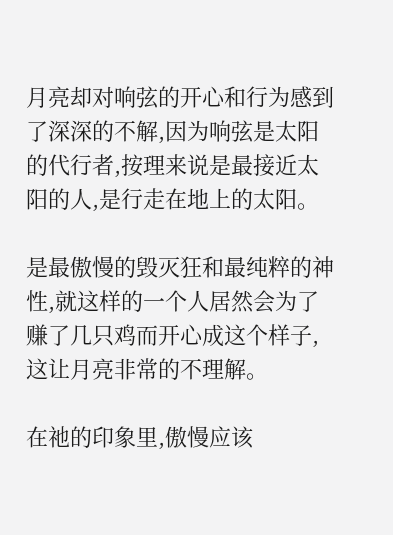月亮却对响弦的开心和行为感到了深深的不解,因为响弦是太阳的代行者,按理来说是最接近太阳的人,是行走在地上的太阳。

是最傲慢的毁灭狂和最纯粹的神性,就这样的一个人居然会为了赚了几只鸡而开心成这个样子,这让月亮非常的不理解。

在祂的印象里,傲慢应该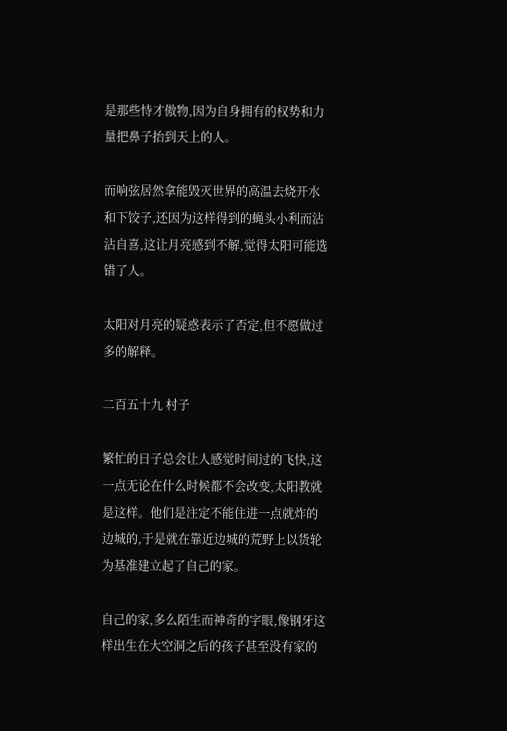是那些恃才傲物,因为自身拥有的权势和力量把鼻子抬到天上的人。

而响弦居然拿能毁灭世界的高温去烧开水和下饺子,还因为这样得到的蝇头小利而沾沾自喜,这让月亮感到不解,觉得太阳可能选错了人。

太阳对月亮的疑惑表示了否定,但不愿做过多的解释。

二百五十九 村子

繁忙的日子总会让人感觉时间过的飞快,这一点无论在什么时候都不会改变,太阳教就是这样。他们是注定不能住进一点就炸的边城的,于是就在靠近边城的荒野上以货轮为基准建立起了自己的家。

自己的家,多么陌生而神奇的字眼,像钢牙这样出生在大空洞之后的孩子甚至没有家的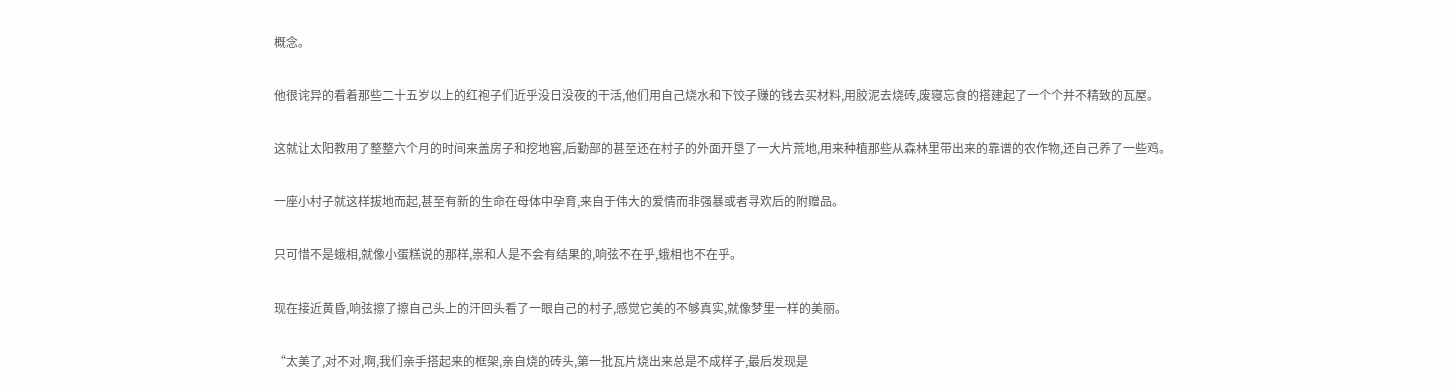概念。

他很诧异的看着那些二十五岁以上的红袍子们近乎没日没夜的干活,他们用自己烧水和下饺子赚的钱去买材料,用胶泥去烧砖,废寝忘食的搭建起了一个个并不精致的瓦屋。

这就让太阳教用了整整六个月的时间来盖房子和挖地窖,后勤部的甚至还在村子的外面开垦了一大片荒地,用来种植那些从森林里带出来的靠谱的农作物,还自己养了一些鸡。

一座小村子就这样拔地而起,甚至有新的生命在母体中孕育,来自于伟大的爱情而非强暴或者寻欢后的附赠品。

只可惜不是蛾相,就像小蛋糕说的那样,祟和人是不会有结果的,响弦不在乎,蛾相也不在乎。

现在接近黄昏,响弦擦了擦自己头上的汗回头看了一眼自己的村子,感觉它美的不够真实,就像梦里一样的美丽。

“太美了,对不对,啊,我们亲手搭起来的框架,亲自烧的砖头,第一批瓦片烧出来总是不成样子,最后发现是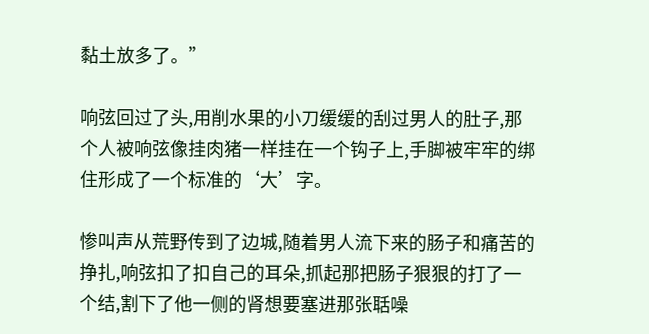黏土放多了。”

响弦回过了头,用削水果的小刀缓缓的刮过男人的肚子,那个人被响弦像挂肉猪一样挂在一个钩子上,手脚被牢牢的绑住形成了一个标准的‘大’字。

惨叫声从荒野传到了边城,随着男人流下来的肠子和痛苦的挣扎,响弦扣了扣自己的耳朵,抓起那把肠子狠狠的打了一个结,割下了他一侧的肾想要塞进那张聒噪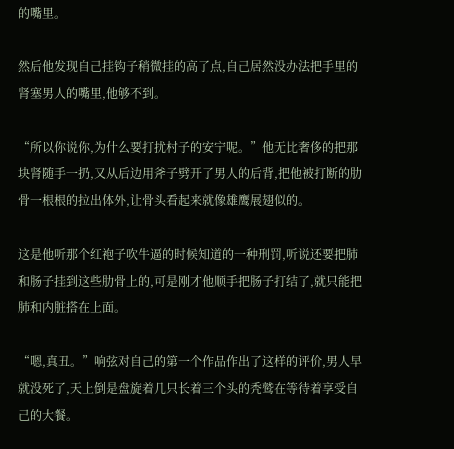的嘴里。

然后他发现自己挂钩子稍微挂的高了点,自己居然没办法把手里的肾塞男人的嘴里,他够不到。

“所以你说你,为什么要打扰村子的安宁呢。”他无比奢侈的把那块肾随手一扔,又从后边用斧子劈开了男人的后背,把他被打断的肋骨一根根的拉出体外,让骨头看起来就像雄鹰展翅似的。

这是他听那个红袍子吹牛逼的时候知道的一种刑罚,听说还要把肺和肠子挂到这些肋骨上的,可是刚才他顺手把肠子打结了,就只能把肺和内脏搭在上面。

“嗯,真丑。”响弦对自己的第一个作品作出了这样的评价,男人早就没死了,天上倒是盘旋着几只长着三个头的秃鹫在等待着享受自己的大餐。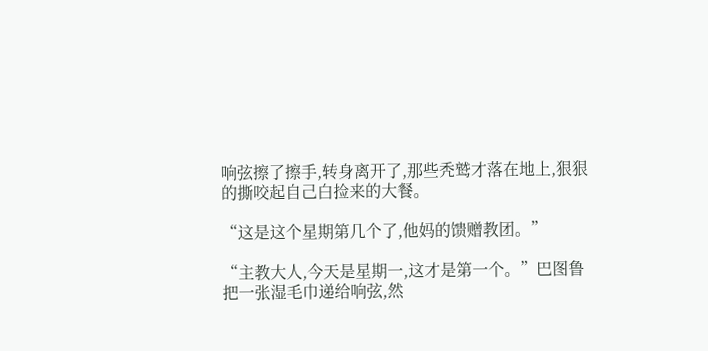响弦擦了擦手,转身离开了,那些秃鹫才落在地上,狠狠的撕咬起自己白捡来的大餐。

“这是这个星期第几个了,他妈的馈赠教团。”

“主教大人,今天是星期一,这才是第一个。”巴图鲁把一张湿毛巾递给响弦,然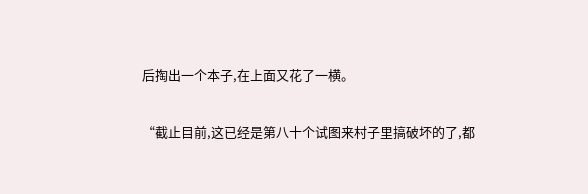后掏出一个本子,在上面又花了一横。

“截止目前,这已经是第八十个试图来村子里搞破坏的了,都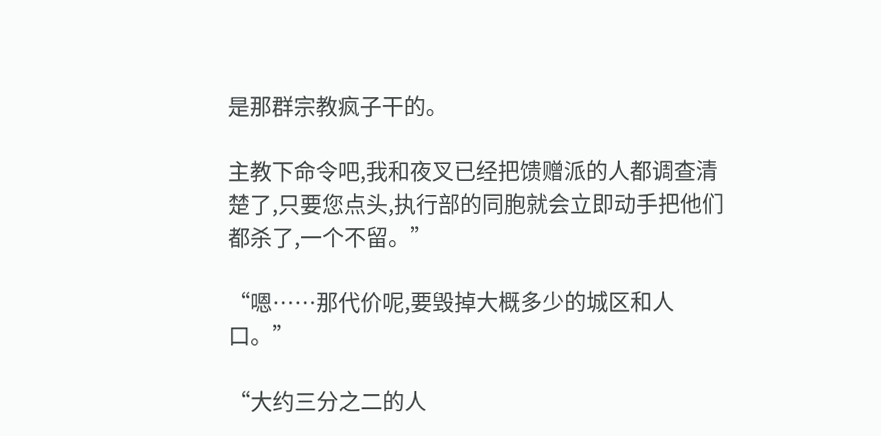是那群宗教疯子干的。

主教下命令吧,我和夜叉已经把馈赠派的人都调查清楚了,只要您点头,执行部的同胞就会立即动手把他们都杀了,一个不留。”

“嗯……那代价呢,要毁掉大概多少的城区和人口。”

“大约三分之二的人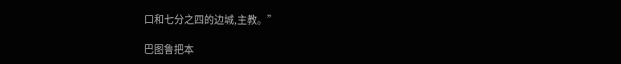口和七分之四的边城,主教。”

巴图鲁把本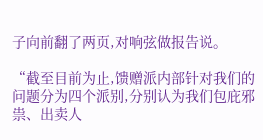子向前翻了两页,对响弦做报告说。

“截至目前为止,馈赠派内部针对我们的问题分为四个派别,分别认为我们包庇邪祟、出卖人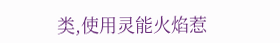类,使用灵能火焰惹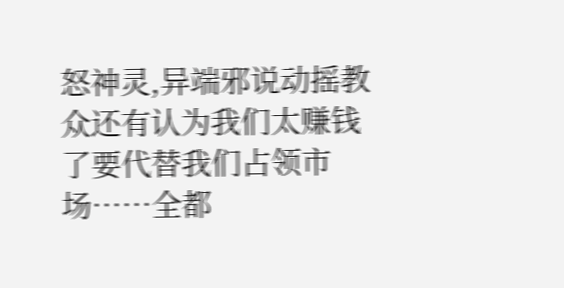怒神灵,异端邪说动摇教众还有认为我们太赚钱了要代替我们占领市场……全都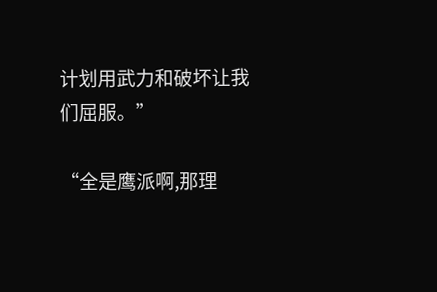计划用武力和破坏让我们屈服。”

“全是鹰派啊,那理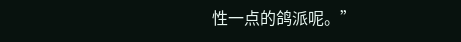性一点的鸽派呢。”